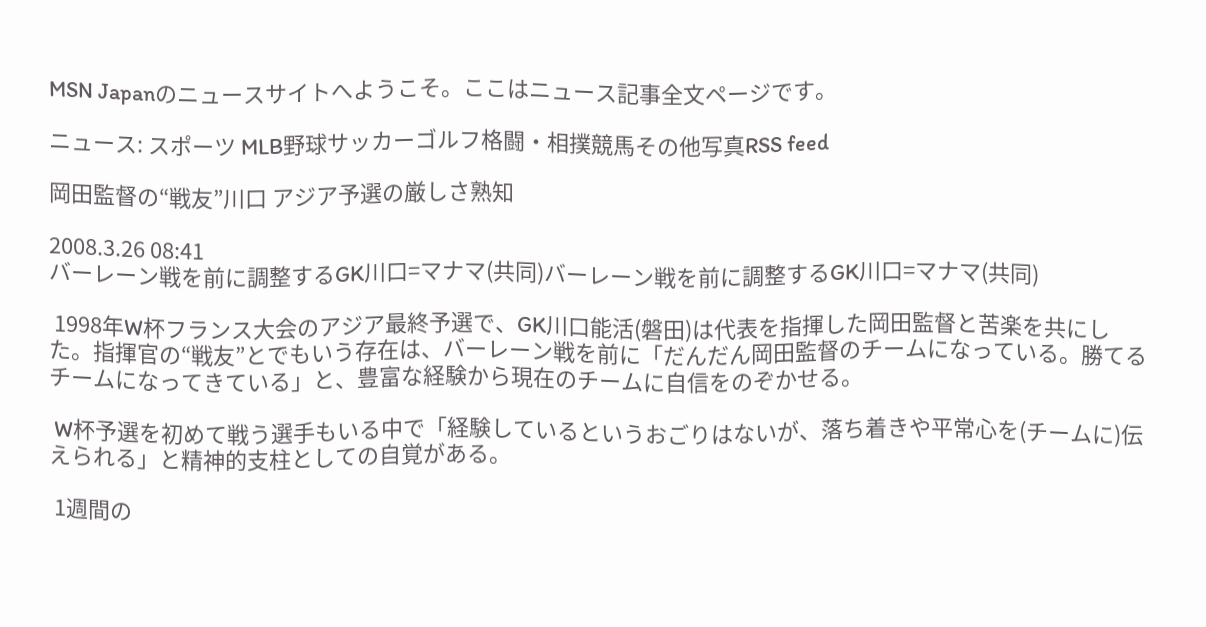MSN Japanのニュースサイトへようこそ。ここはニュース記事全文ページです。

ニュース: スポーツ MLB野球サッカーゴルフ格闘・相撲競馬その他写真RSS feed

岡田監督の“戦友”川口 アジア予選の厳しさ熟知

2008.3.26 08:41
バーレーン戦を前に調整するGK川口=マナマ(共同)バーレーン戦を前に調整するGK川口=マナマ(共同)

 1998年W杯フランス大会のアジア最終予選で、GK川口能活(磐田)は代表を指揮した岡田監督と苦楽を共にした。指揮官の“戦友”とでもいう存在は、バーレーン戦を前に「だんだん岡田監督のチームになっている。勝てるチームになってきている」と、豊富な経験から現在のチームに自信をのぞかせる。

 W杯予選を初めて戦う選手もいる中で「経験しているというおごりはないが、落ち着きや平常心を(チームに)伝えられる」と精神的支柱としての自覚がある。

 1週間の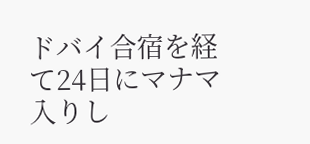ドバイ合宿を経て24日にマナマ入りし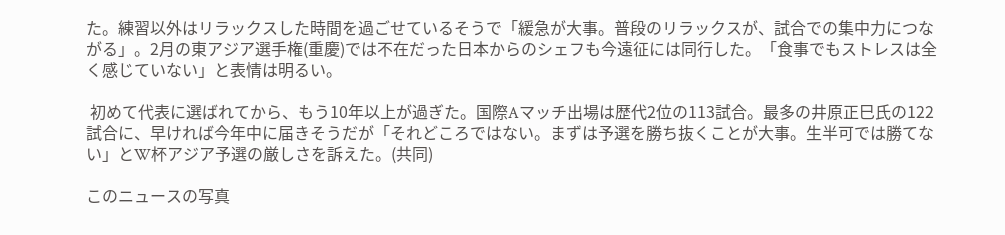た。練習以外はリラックスした時間を過ごせているそうで「緩急が大事。普段のリラックスが、試合での集中力につながる」。2月の東アジア選手権(重慶)では不在だった日本からのシェフも今遠征には同行した。「食事でもストレスは全く感じていない」と表情は明るい。

 初めて代表に選ばれてから、もう10年以上が過ぎた。国際Aマッチ出場は歴代2位の113試合。最多の井原正巳氏の122試合に、早ければ今年中に届きそうだが「それどころではない。まずは予選を勝ち抜くことが大事。生半可では勝てない」とW杯アジア予選の厳しさを訴えた。(共同)

このニュースの写真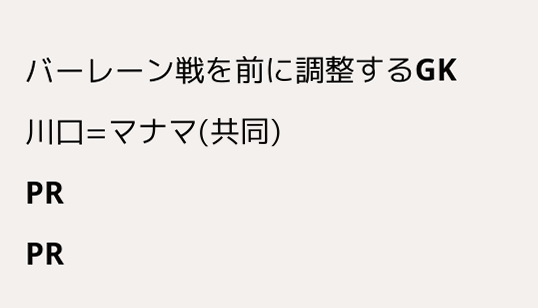バーレーン戦を前に調整するGK川口=マナマ(共同)
PR
PR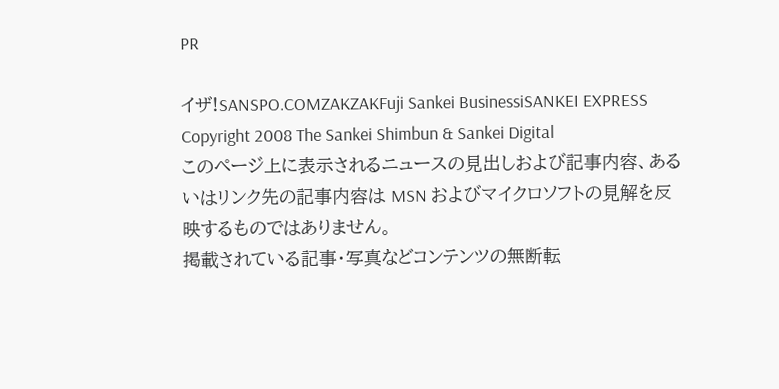PR

イザ!SANSPO.COMZAKZAKFuji Sankei BusinessiSANKEI EXPRESS
Copyright 2008 The Sankei Shimbun & Sankei Digital
このページ上に表示されるニュースの見出しおよび記事内容、あるいはリンク先の記事内容は MSN およびマイクロソフトの見解を反映するものではありません。
掲載されている記事・写真などコンテンツの無断転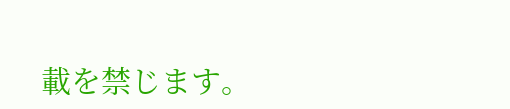載を禁じます。